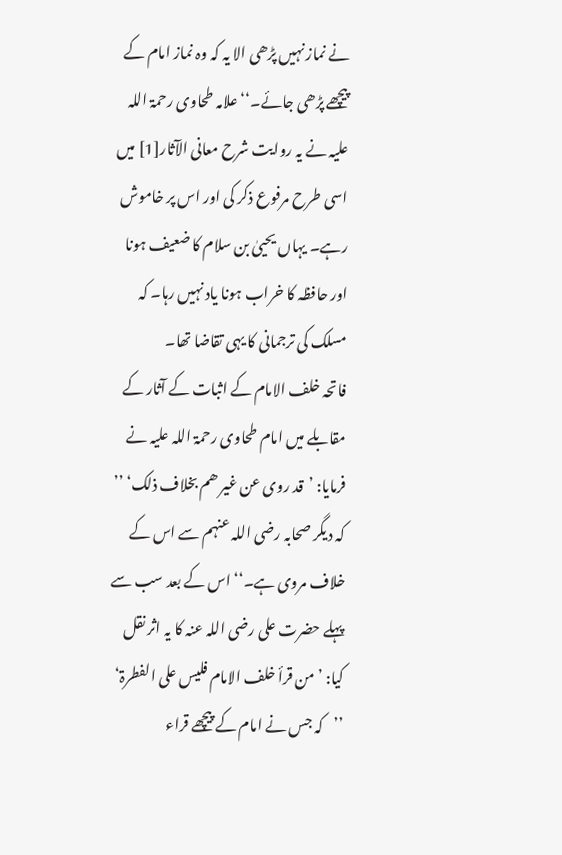نے نماز نہیں پڑھی الا یہ کہ وہ نماز امام کے پیچھے پڑھی جائے۔‘‘ علامہ طحاوی رحمۃ اللہ علیہ نے یہ روایت شرح معانی الآثار[1] میں اسی طرح مرفوع ذکر کی اور اس پر خاموش رہے۔ یہاں یحییٰ بن سلام کا ضعیف ہونا اور حافظہ کا خراب ہونا یاد نہیں رہا۔ کہ مسلک کی ترجمانی کا یہی تقاضا تھا۔
فاتحہ خلف الامام کے اثبات کے آثار کے مقابلے میں امام طحاوی رحمۃ اللہ علیہ نے فرمایا: ’قد روی عن غیر ھم بخلاف ذلک‘ ’’ کہ دیگر صحابہ رضی اللہ عنہم سے اس کے خلاف مروی ہے۔‘‘ اس کے بعد سب سے پہلے حضرت علی رضی اللہ عنہ کا یہ اثر نقل کیا: ’من قرأ خلف الامام فلیس علی الفطرۃ‘ ’’کہ جس نے امام کے پیچھے قراء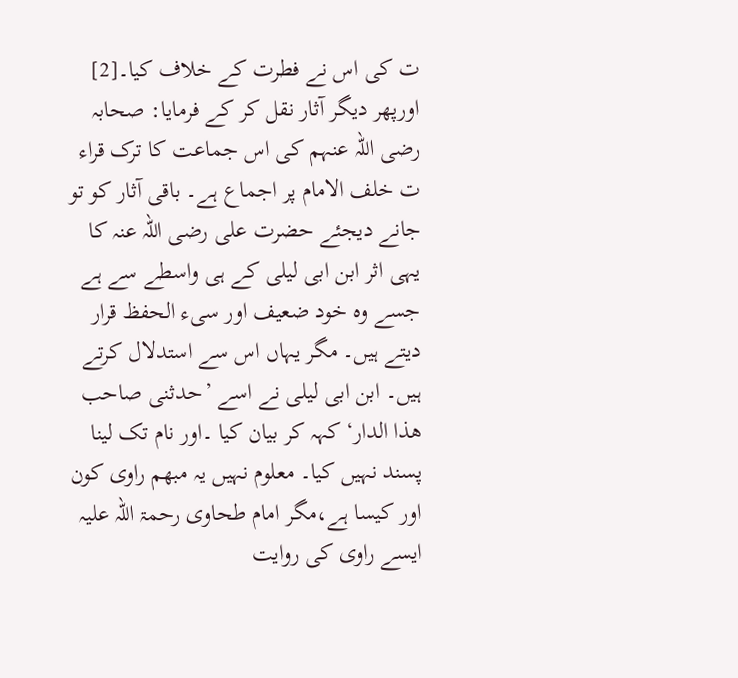ت کی اس نے فطرت کے خلاف کیا۔[2] اورپھر دیگر آثار نقل کر کے فرمایا: صحابہ رضی اللہ عنہم کی اس جماعت کا ترک قراء ت خلف الامام پر اجماع ہے۔ باقی آثار کو تو جانے دیجئے حضرت علی رضی اللہ عنہ کا یہی اثر ابن ابی لیلی کے ہی واسطے سے ہے جسے وہ خود ضعیف اور سیء الحفظ قرار دیتے ہیں۔ مگر یہاں اس سے استدلال کرتے ہیں۔ ابن ابی لیلی نے اسے ’حدثنی صاحب ھذا الدار‘ کہہ کر بیان کیا ۔اور نام تک لینا پسند نہیں کیا۔ معلوم نہیں یہ مبھم راوی کون اور کیسا ہے،مگر امام طحاوی رحمۃ اللہ علیہ ایسے راوی کی روایت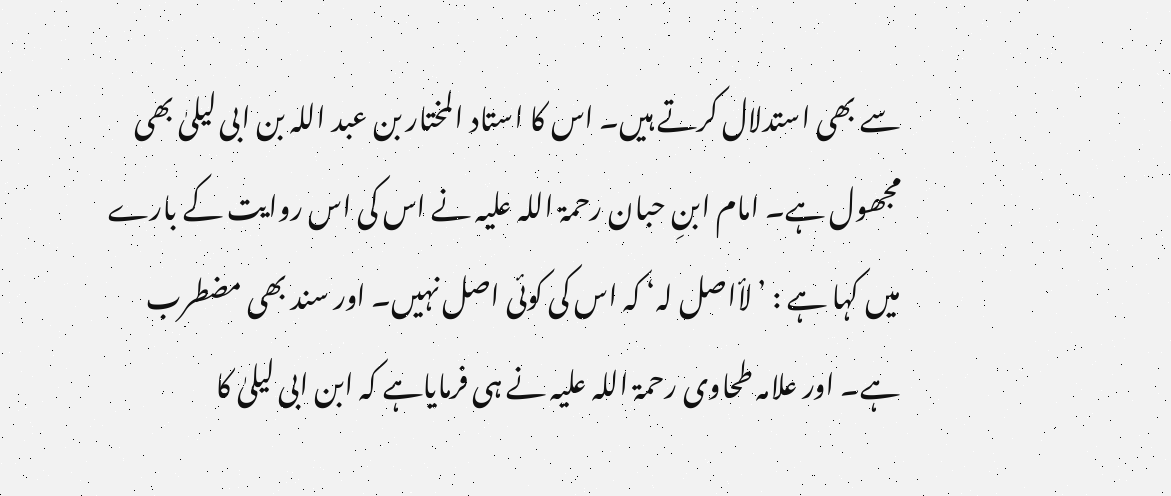سے بھی استدلال کرتے ہیں۔ اس کا استاد المختار بن عبد اللہ بن ابی لیلیٰ بھی مجھول ہے۔ امام ابنِ حبان رحمۃ اللہ علیہ نے اس کی اس روایت کے بارے میں کہا ہے : ’لأاصل لہ‘ کہ اس کی کوئی اصل نہیں۔ اور سند بھی مضطرب ہے۔ اور علامہ طحاوی رحمۃ اللہ علیہ نے ہی فرمایاہے کہ ابن ابی لیلیٰ کا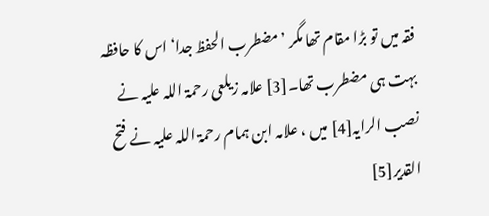فقہ میں تو بڑا مقام تھا مگر ’مضطرب الحفظ جدا‘ اس کا حافظہ بہت ہی مضطرب تھا۔[3] علامہ زیلعی رحمۃ اللہ علیہ نے نصب الرایہ[4] میں ، علامہ ابن ہمام رحمۃ اللہ علیہ نے فتح القدیر[5]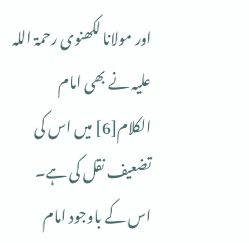اور مولانا لکھنوی رحمۃ اللہ علیہ نے بھی امام الکلام[6] میں اس کی تضعیف نقل کی ہے۔ اس کے باوجود امام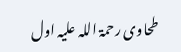طحاوی رحمۃ اللہ علیہ اول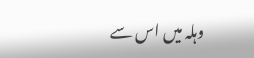وہلہ میں اس سے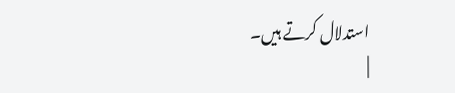استدلال کرتے ہیں۔
|